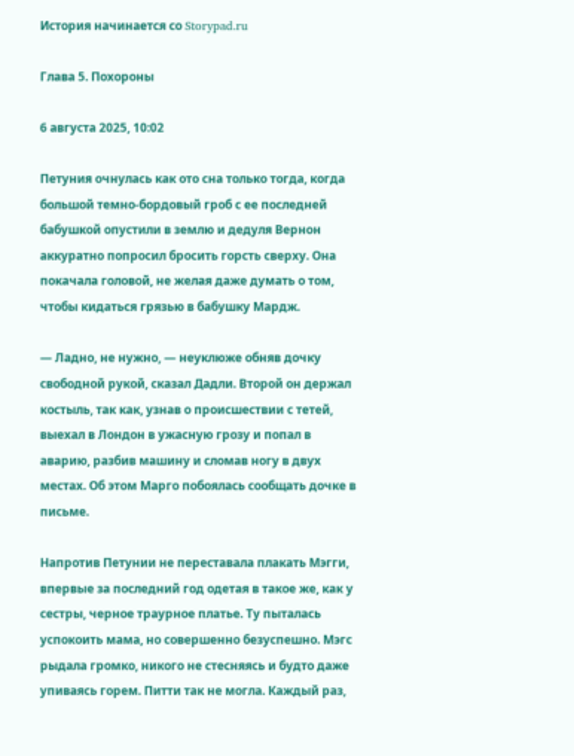История начинается со Storypad.ru

Глава 5. Похороны

6 августа 2025, 10:02

Петуния очнулась как ото сна только тогда, когда большой темно-бордовый гроб с ее последней бабушкой опустили в землю и дедуля Вернон аккуратно попросил бросить горсть сверху. Она покачала головой, не желая даже думать о том, чтобы кидаться грязью в бабушку Мардж.

— Ладно, не нужно, — неуклюже обняв дочку свободной рукой, сказал Дадли. Второй он держал костыль, так как, узнав о происшествии с тетей, выехал в Лондон в ужасную грозу и попал в аварию, разбив машину и сломав ногу в двух местах. Об этом Марго побоялась сообщать дочке в письме.

Напротив Петунии не переставала плакать Мэгги, впервые за последний год одетая в такое же, как у сестры, черное траурное платье. Ту пыталась успокоить мама, но совершенно безуспешно. Мэгс рыдала громко, никого не стесняясь и будто даже упиваясь горем. Питти так не могла. Каждый раз,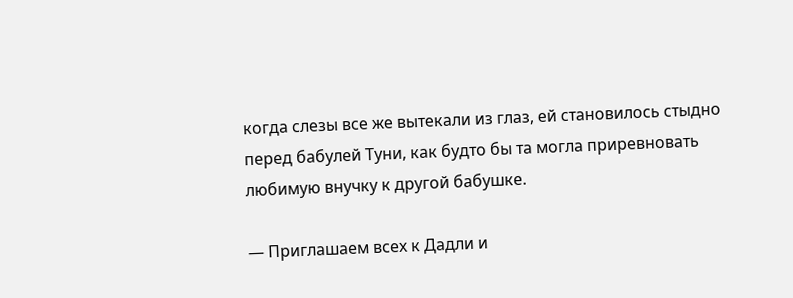когда слезы все же вытекали из глаз, ей становилось стыдно перед бабулей Туни, как будто бы та могла приревновать любимую внучку к другой бабушке.

— Приглашаем всех к Дадли и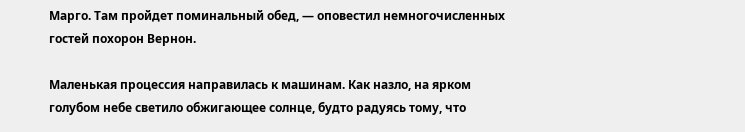Марго. Там пройдет поминальный обед, — оповестил немногочисленных гостей похорон Вернон.

Маленькая процессия направилась к машинам. Как назло, на ярком голубом небе светило обжигающее солнце, будто радуясь тому, что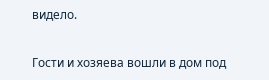видело.

Гости и хозяева вошли в дом под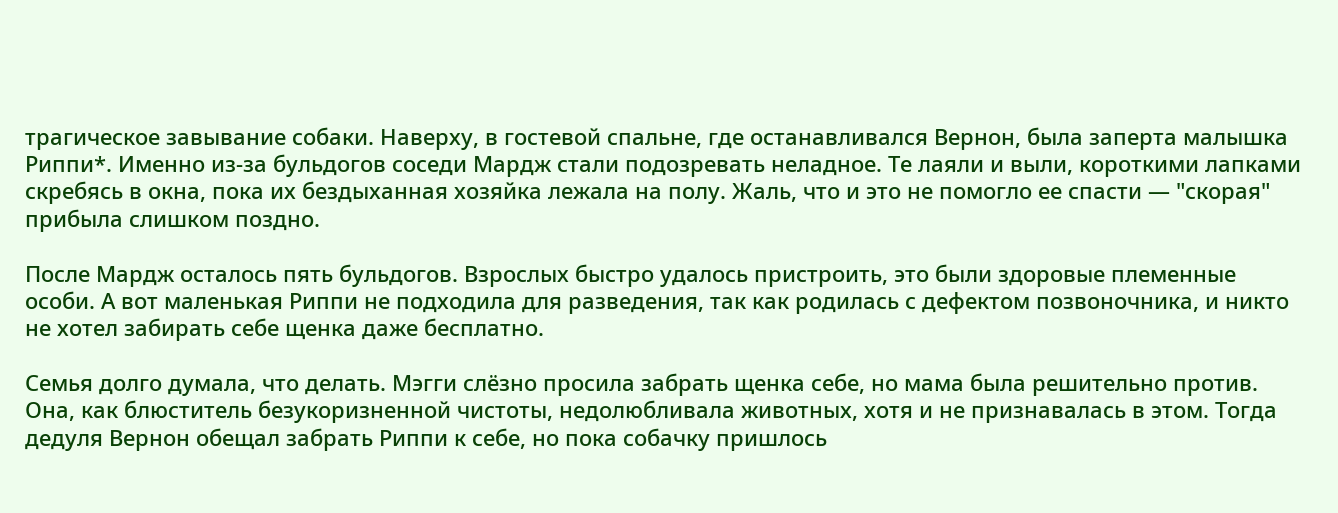трагическое завывание собаки. Наверху, в гостевой спальне, где останавливался Вернон, была заперта малышка Риппи*. Именно из-за бульдогов соседи Мардж стали подозревать неладное. Те лаяли и выли, короткими лапками скребясь в окна, пока их бездыханная хозяйка лежала на полу. Жаль, что и это не помогло ее спасти — "скорая" прибыла слишком поздно.

После Мардж осталось пять бульдогов. Взрослых быстро удалось пристроить, это были здоровые племенные особи. А вот маленькая Риппи не подходила для разведения, так как родилась с дефектом позвоночника, и никто не хотел забирать себе щенка даже бесплатно.

Семья долго думала, что делать. Мэгги слёзно просила забрать щенка себе, но мама была решительно против. Она, как блюститель безукоризненной чистоты, недолюбливала животных, хотя и не признавалась в этом. Тогда дедуля Вернон обещал забрать Риппи к себе, но пока собачку пришлось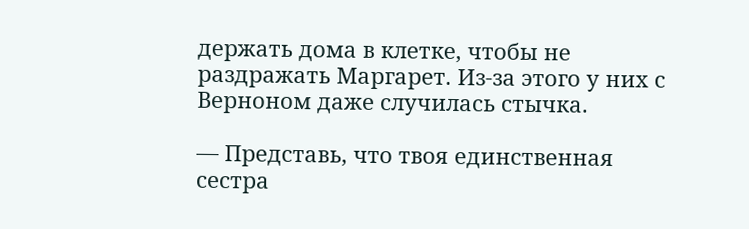держать дома в клетке, чтобы не раздражать Маргарет. Из-за этого у них с Верноном даже случилась стычка.

— Представь, что твоя единственная сестра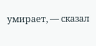умирает, — сказал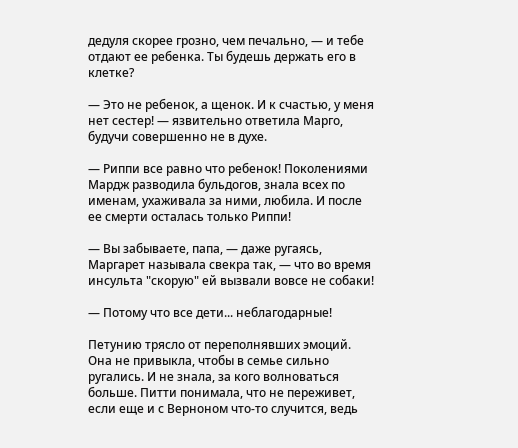дедуля скорее грозно, чем печально, — и тебе отдают ее ребенка. Ты будешь держать его в клетке?

— Это не ребенок, а щенок. И к счастью, у меня нет сестер! — язвительно ответила Марго, будучи совершенно не в духе.

— Риппи все равно что ребенок! Поколениями Мардж разводила бульдогов, знала всех по именам, ухаживала за ними, любила. И после ее смерти осталась только Риппи!

— Вы забываете, папа, — даже ругаясь, Маргарет называла свекра так, — что во время инсульта "скорую" ей вызвали вовсе не собаки!

— Потому что все дети... неблагодарные!

Петунию трясло от переполнявших эмоций. Она не привыкла, чтобы в семье сильно ругались. И не знала, за кого волноваться больше. Питти понимала, что не переживет, если еще и с Верноном что-то случится, ведь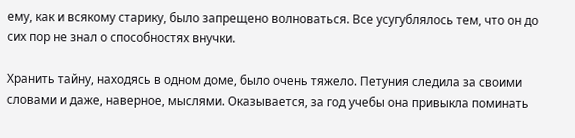ему, как и всякому старику, было запрещено волноваться. Все усугублялось тем, что он до сих пор не знал о способностях внучки.

Хранить тайну, находясь в одном доме, было очень тяжело. Петуния следила за своими словами и даже, наверное, мыслями. Оказывается, за год учебы она привыкла поминать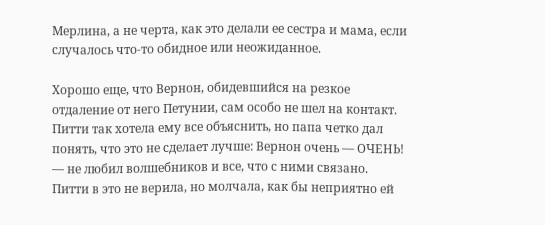Мерлина, а не черта, как это делали ее сестра и мама, если случалось что-то обидное или неожиданное.

Хорошо еще, что Вернон, обидевшийся на резкое отдаление от него Петунии, сам особо не шел на контакт. Питти так хотела ему все объяснить, но папа четко дал понять, что это не сделает лучше: Вернон очень — ОЧЕНЬ! — не любил волшебников и все, что с ними связано. Питти в это не верила, но молчала, как бы неприятно ей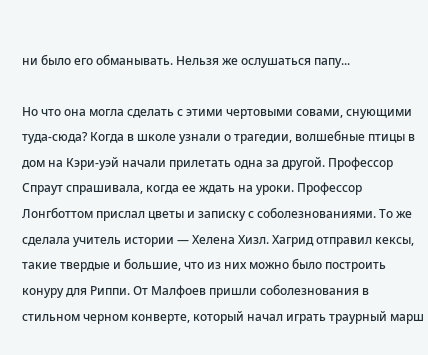ни было его обманывать. Нельзя же ослушаться папу...

Но что она могла сделать с этими чертовыми совами, снующими туда-сюда? Когда в школе узнали о трагедии, волшебные птицы в дом на Кэри-уэй начали прилетать одна за другой. Профессор Спраут спрашивала, когда ее ждать на уроки. Профессор Лонгботтом прислал цветы и записку с соболезнованиями. То же сделала учитель истории — Хелена Хизл. Хагрид отправил кексы, такие твердые и большие, что из них можно было построить конуру для Риппи. От Малфоев пришли соболезнования в стильном черном конверте, который начал играть траурный марш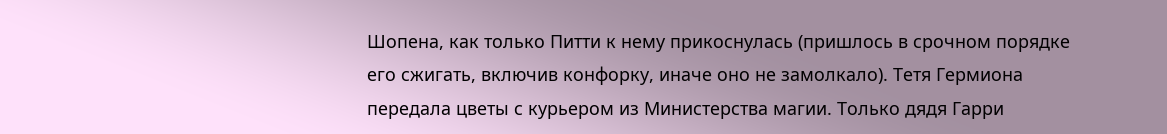Шопена, как только Питти к нему прикоснулась (пришлось в срочном порядке его сжигать, включив конфорку, иначе оно не замолкало). Тетя Гермиона передала цветы с курьером из Министерства магии. Только дядя Гарри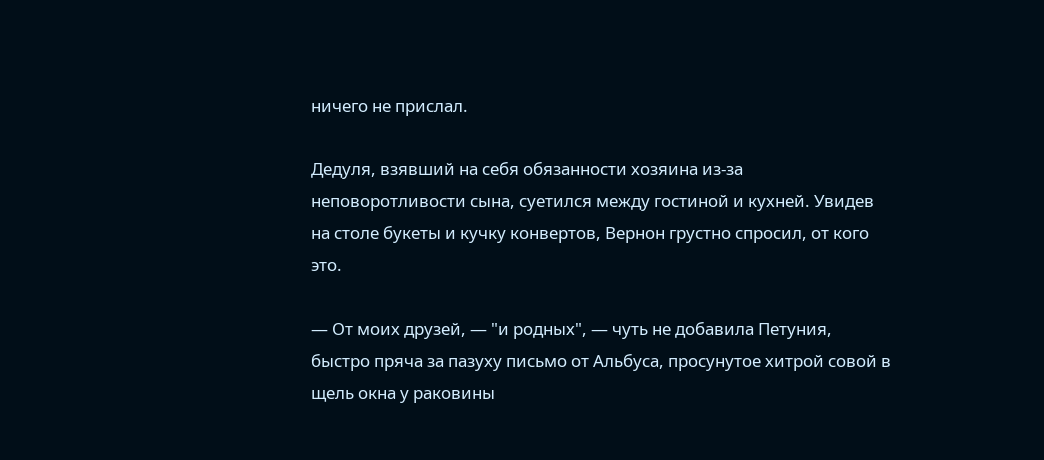ничего не прислал.

Дедуля, взявший на себя обязанности хозяина из-за неповоротливости сына, суетился между гостиной и кухней. Увидев на столе букеты и кучку конвертов, Вернон грустно спросил, от кого это.

— От моих друзей, — "и родных", — чуть не добавила Петуния, быстро пряча за пазуху письмо от Альбуса, просунутое хитрой совой в щель окна у раковины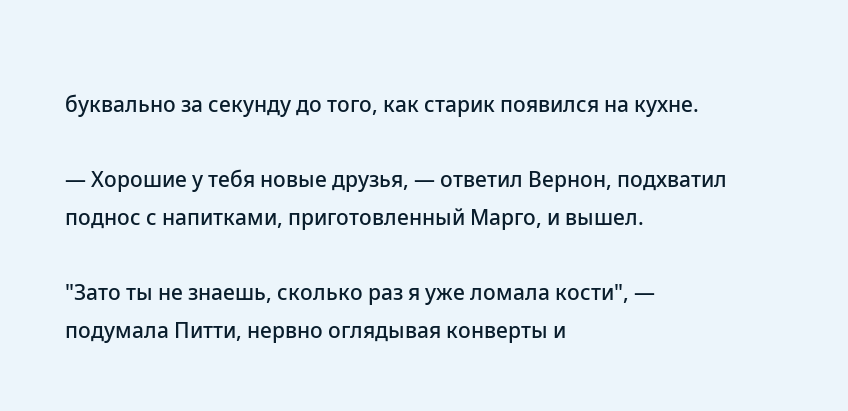буквально за секунду до того, как старик появился на кухне.

— Хорошие у тебя новые друзья, — ответил Вернон, подхватил поднос с напитками, приготовленный Марго, и вышел.

"Зато ты не знаешь, сколько раз я уже ломала кости", — подумала Питти, нервно оглядывая конверты и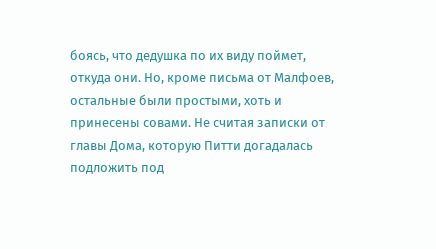боясь, что дедушка по их виду поймет, откуда они. Но, кроме письма от Малфоев, остальные были простыми, хоть и принесены совами. Не считая записки от главы Дома, которую Питти догадалась подложить под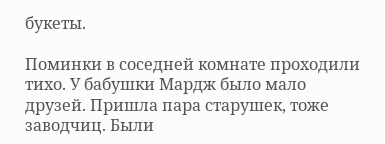букеты.

Поминки в соседней комнате проходили тихо. У бабушки Мардж было мало друзей. Пришла пара старушек, тоже заводчиц. Были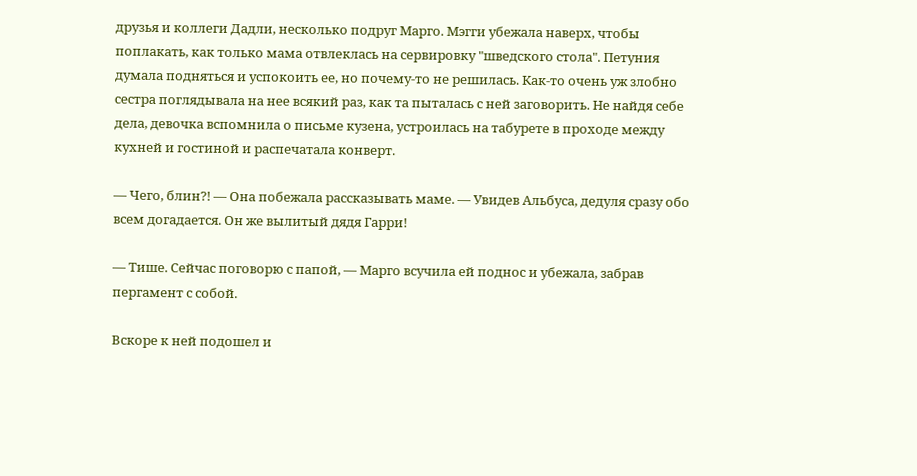друзья и коллеги Дадли, несколько подруг Марго. Мэгги убежала наверх, чтобы поплакать, как только мама отвлеклась на сервировку "шведского стола". Петуния думала подняться и успокоить ее, но почему-то не решилась. Как-то очень уж злобно сестра поглядывала на нее всякий раз, как та пыталась с ней заговорить. Не найдя себе дела, девочка вспомнила о письме кузена, устроилась на табурете в проходе между кухней и гостиной и распечатала конверт.

— Чего, блин?! — Она побежала рассказывать маме. — Увидев Альбуса, дедуля сразу обо всем догадается. Он же вылитый дядя Гарри!

— Тише. Сейчас поговорю с папой, — Марго всучила ей поднос и убежала, забрав пергамент с собой.

Вскоре к ней подошел и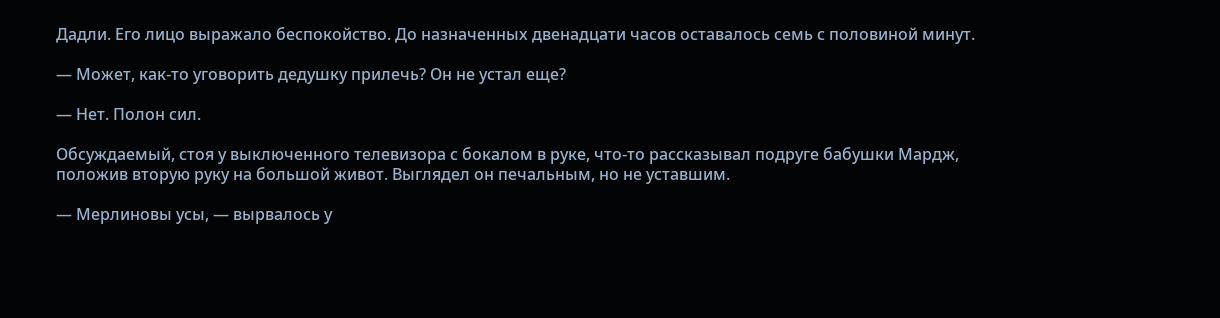Дадли. Его лицо выражало беспокойство. До назначенных двенадцати часов оставалось семь с половиной минут.

— Может, как-то уговорить дедушку прилечь? Он не устал еще?

— Нет. Полон сил.

Обсуждаемый, стоя у выключенного телевизора с бокалом в руке, что-то рассказывал подруге бабушки Мардж, положив вторую руку на большой живот. Выглядел он печальным, но не уставшим.

— Мерлиновы усы, — вырвалось у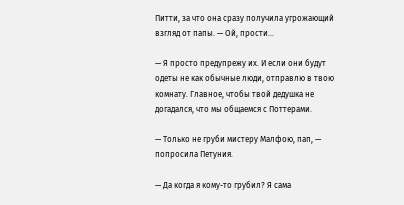Питти, за что она сразу получила угрожающий взгляд от папы. — Ой, прости...

— Я просто предупрежу их. И если они будут одеты не как обычные люди, отправлю в твою комнату. Главное, чтобы твой дедушка не догадался, что мы общаемся с Поттерами.

— Только не груби мистеру Малфою, пап, — попросила Петуния.

— Да когда я кому-то грубил? Я сама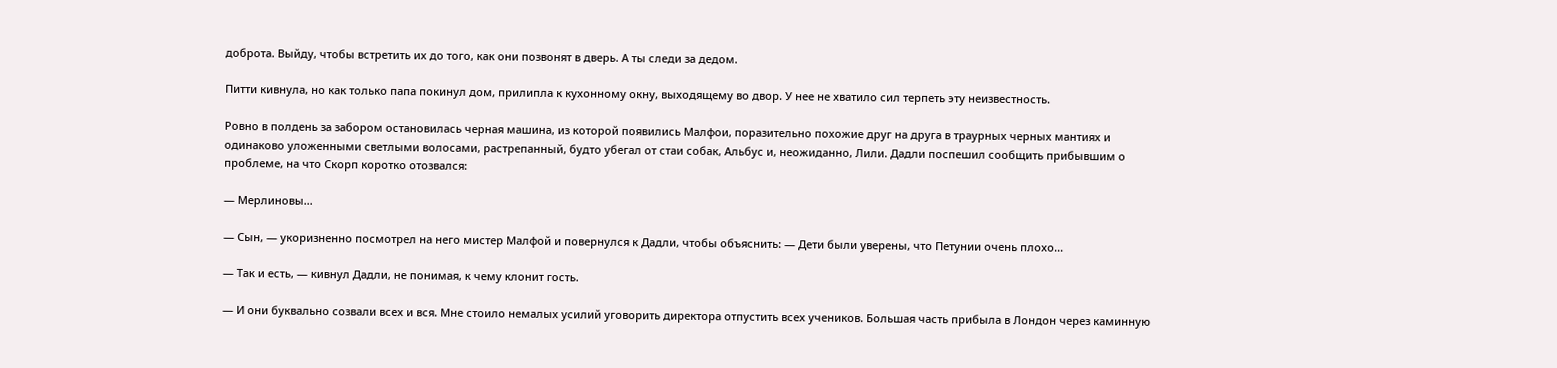доброта. Выйду, чтобы встретить их до того, как они позвонят в дверь. А ты следи за дедом.

Питти кивнула, но как только папа покинул дом, прилипла к кухонному окну, выходящему во двор. У нее не хватило сил терпеть эту неизвестность.

Ровно в полдень за забором остановилась черная машина, из которой появились Малфои, поразительно похожие друг на друга в траурных черных мантиях и одинаково уложенными светлыми волосами, растрепанный, будто убегал от стаи собак, Альбус и, неожиданно, Лили. Дадли поспешил сообщить прибывшим о проблеме, на что Скорп коротко отозвался:

— Мерлиновы...

— Сын, — укоризненно посмотрел на него мистер Малфой и повернулся к Дадли, чтобы объяснить: — Дети были уверены, что Петунии очень плохо...

— Так и есть, — кивнул Дадли, не понимая, к чему клонит гость.

— И они буквально созвали всех и вся. Мне стоило немалых усилий уговорить директора отпустить всех учеников. Большая часть прибыла в Лондон через каминную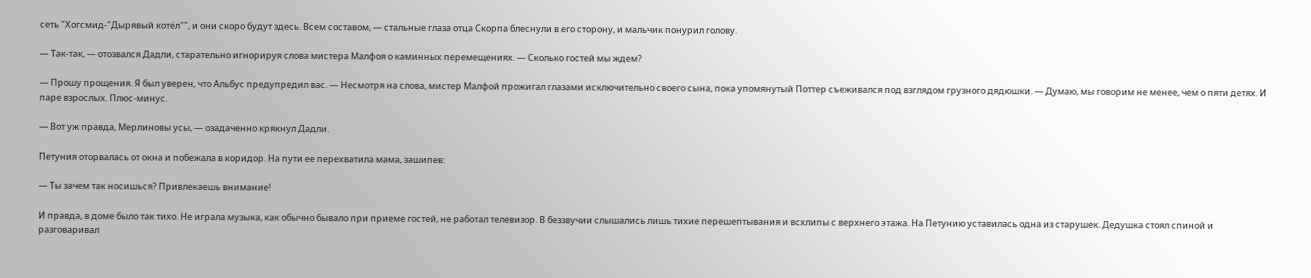сеть "Хогсмид-"Дырявый котёл"", и они скоро будут здесь. Всем составом, — стальные глаза отца Скорпа блеснули в его сторону, и мальчик понурил голову.

— Так-так, — отозвался Дадли, старательно игнорируя слова мистера Малфоя о каминных перемещениях. — Сколько гостей мы ждем?

— Прошу прощения. Я был уверен, что Альбус предупредил вас. — Несмотря на слова, мистер Малфой прожигал глазами исключительно своего сына, пока упомянутый Поттер съеживался под взглядом грузного дядюшки. — Думаю, мы говорим не менее, чем о пяти детях. И паре взрослых. Плюс-минус.

— Вот уж правда, Мерлиновы усы, — озадаченно крякнул Дадли.

Петуния оторвалась от окна и побежала в коридор. На пути ее перехватила мама, зашипев:

— Ты зачем так носишься? Привлекаешь внимание!

И правда, в доме было так тихо. Не играла музыка, как обычно бывало при приеме гостей, не работал телевизор. В беззвучии слышались лишь тихие перешептывания и всхлипы с верхнего этажа. На Петунию уставилась одна из старушек. Дедушка стоял спиной и разговаривал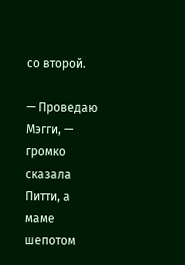со второй.

— Проведаю Мэгги, — громко сказала Питти, а маме шепотом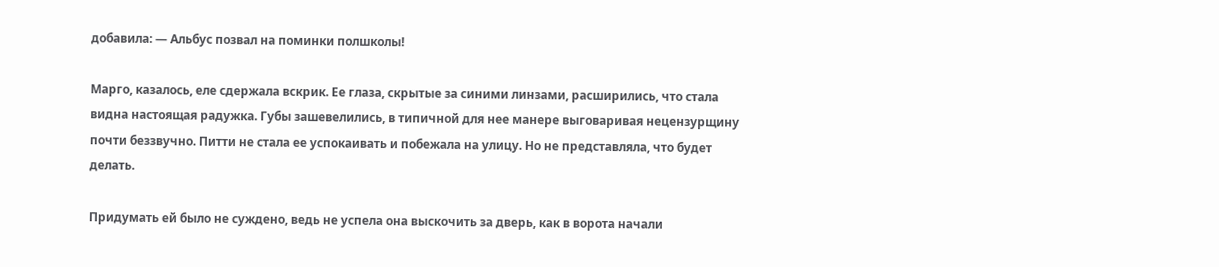добавила: — Альбус позвал на поминки полшколы!

Марго, казалось, еле сдержала вскрик. Ее глаза, скрытые за синими линзами, расширились, что стала видна настоящая радужка. Губы зашевелились, в типичной для нее манере выговаривая нецензурщину почти беззвучно. Питти не стала ее успокаивать и побежала на улицу. Но не представляла, что будет делать.

Придумать ей было не суждено, ведь не успела она выскочить за дверь, как в ворота начали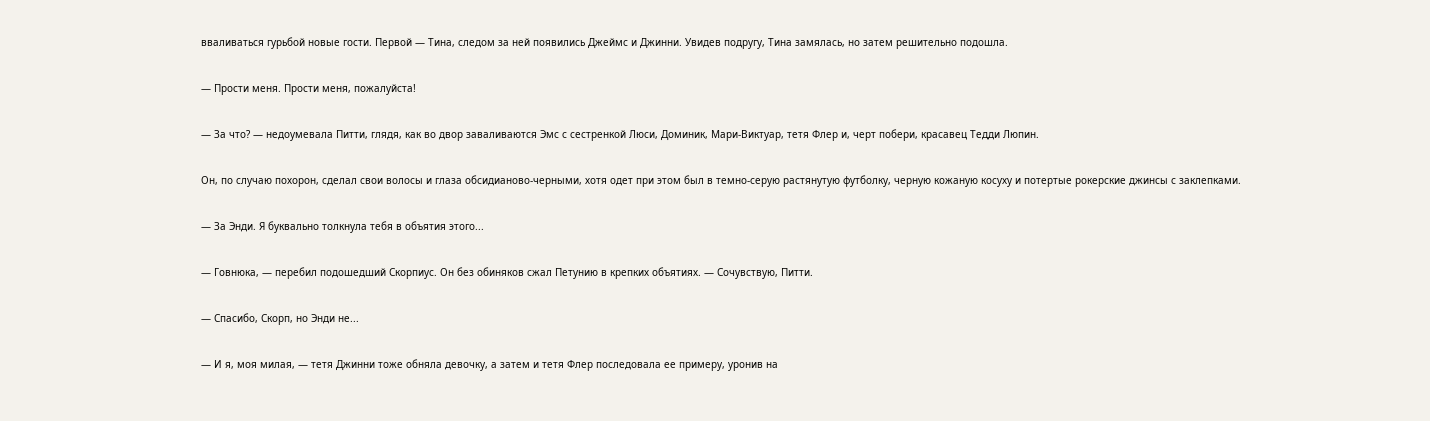вваливаться гурьбой новые гости. Первой — Тина, следом за ней появились Джеймс и Джинни. Увидев подругу, Тина замялась, но затем решительно подошла.

— Прости меня. Прости меня, пожалуйста!

— За что? — недоумевала Питти, глядя, как во двор заваливаются Эмс с сестренкой Люси, Доминик, Мари-Виктуар, тетя Флер и, черт побери, красавец Тедди Люпин.

Он, по случаю похорон, сделал свои волосы и глаза обсидианово-черными, хотя одет при этом был в темно-серую растянутую футболку, черную кожаную косуху и потертые рокерские джинсы с заклепками.

— За Энди. Я буквально толкнула тебя в объятия этого...

— Говнюка, — перебил подошедший Скорпиус. Он без обиняков сжал Петунию в крепких объятиях. — Сочувствую, Питти.

— Спасибо, Скорп, но Энди не...

— И я, моя милая, — тетя Джинни тоже обняла девочку, а затем и тетя Флер последовала ее примеру, уронив на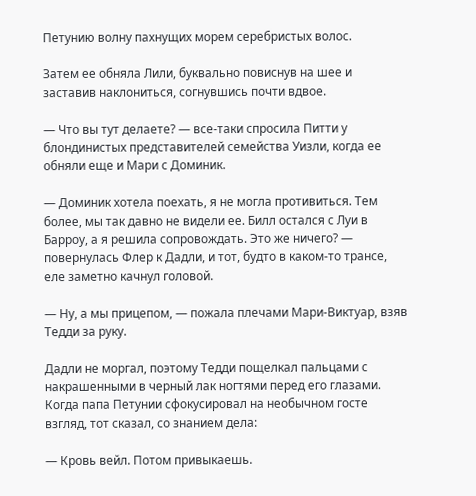Петунию волну пахнущих морем серебристых волос.

Затем ее обняла Лили, буквально повиснув на шее и заставив наклониться, согнувшись почти вдвое.

— Что вы тут делаете? — все-таки спросила Питти у блондинистых представителей семейства Уизли, когда ее обняли еще и Мари с Доминик.

— Доминик хотела поехать, я не могла противиться. Тем более, мы так давно не видели ее. Билл остался с Луи в Барроу, а я решила сопровождать. Это же ничего? — повернулась Флер к Дадли, и тот, будто в каком-то трансе, еле заметно качнул головой.

— Ну, а мы прицепом, — пожала плечами Мари-Виктуар, взяв Тедди за руку.

Дадли не моргал, поэтому Тедди пощелкал пальцами с накрашенными в черный лак ногтями перед его глазами. Когда папа Петунии сфокусировал на необычном госте взгляд, тот сказал, со знанием дела:

— Кровь вейл. Потом привыкаешь.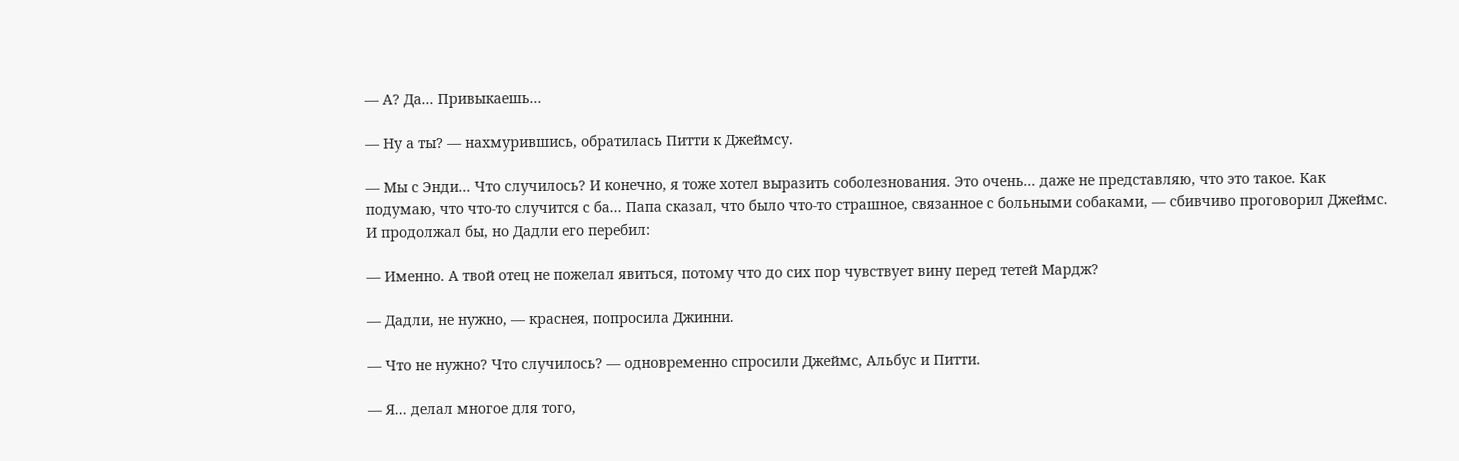— А? Да... Привыкаешь...

— Ну а ты? — нахмурившись, обратилась Питти к Джеймсу.

— Мы с Энди... Что случилось? И конечно, я тоже хотел выразить соболезнования. Это очень... даже не представляю, что это такое. Как подумаю, что что-то случится с ба... Папа сказал, что было что-то страшное, связанное с больными собаками, — сбивчиво проговорил Джеймс. И продолжал бы, но Дадли его перебил:

— Именно. А твой отец не пожелал явиться, потому что до сих пор чувствует вину перед тетей Мардж?

— Дадли, не нужно, — краснея, попросила Джинни.

— Что не нужно? Что случилось? — одновременно спросили Джеймс, Альбус и Питти.

— Я... делал многое для того,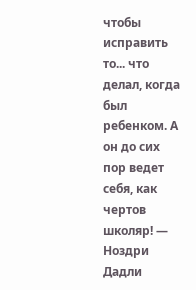чтобы исправить то... что делал, когда был ребенком. А он до сих пор ведет себя, как чертов школяр! — Ноздри Дадли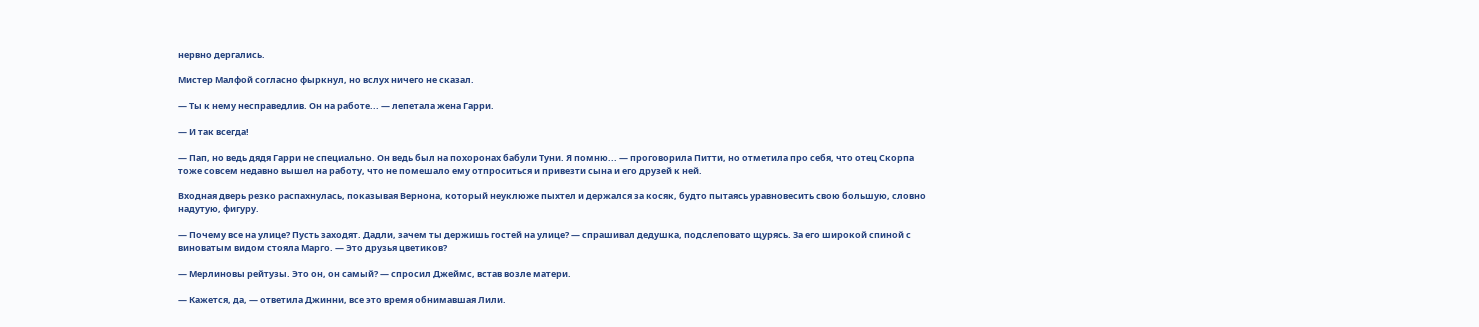нервно дергались.

Мистер Малфой согласно фыркнул, но вслух ничего не сказал.

— Ты к нему несправедлив. Он на работе... — лепетала жена Гарри.

— И так всегда!

— Пап, но ведь дядя Гарри не специально. Он ведь был на похоронах бабули Туни. Я помню... — проговорила Питти, но отметила про себя, что отец Скорпа тоже совсем недавно вышел на работу, что не помешало ему отпроситься и привезти сына и его друзей к ней.

Входная дверь резко распахнулась, показывая Вернона, который неуклюже пыхтел и держался за косяк, будто пытаясь уравновесить свою большую, словно надутую, фигуру.

— Почему все на улице? Пусть заходят. Дадли, зачем ты держишь гостей на улице? — спрашивал дедушка, подслеповато щурясь. За его широкой спиной с виноватым видом стояла Марго. — Это друзья цветиков?

— Мерлиновы рейтузы. Это он, он самый? — спросил Джеймс, встав возле матери.

— Кажется, да, — ответила Джинни, все это время обнимавшая Лили.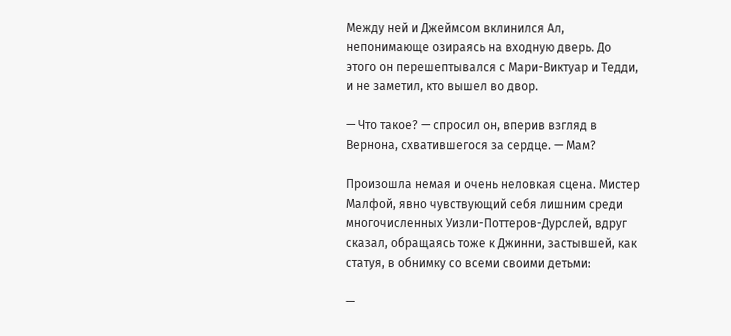Между ней и Джеймсом вклинился Ал, непонимающе озираясь на входную дверь. До этого он перешептывался с Мари-Виктуар и Тедди, и не заметил, кто вышел во двор.

— Что такое? — спросил он, вперив взгляд в Вернона, схватившегося за сердце. — Мам?

Произошла немая и очень неловкая сцена. Мистер Малфой, явно чувствующий себя лишним среди многочисленных Уизли-Поттеров-Дурслей, вдруг сказал, обращаясь тоже к Джинни, застывшей, как статуя, в обнимку со всеми своими детьми:

—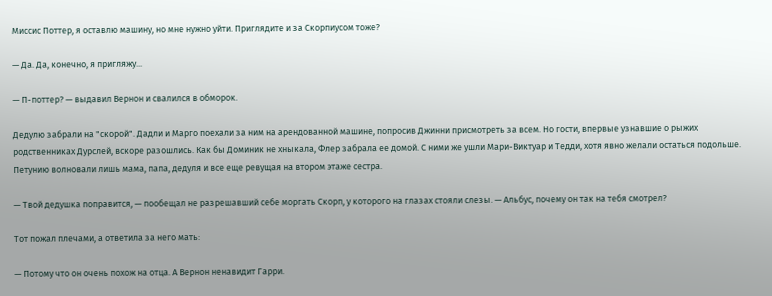Миссис Поттер, я оставлю машину, но мне нужно уйти. Приглядите и за Скорпиусом тоже?

— Да. Да, конечно, я пригляжу...

— П-поттер? — выдавил Вернон и свалился в обморок.

Дедулю забрали на "скорой". Дадли и Марго поехали за ним на арендованной машине, попросив Джинни присмотреть за всем. Но гости, впервые узнавшие о рыжих родственниках Дурслей, вскоре разошлись. Как бы Доминик не хныкала, Флер забрала ее домой. С ними же ушли Мари-Виктуар и Тедди, хотя явно желали остаться подольше. Петунию волновали лишь мама, папа, дедуля и все еще ревущая на втором этаже сестра.

— Твой дедушка поправится, — пообещал не разрешавший себе моргать Скорп, у которого на глазах стояли слезы. — Альбус, почему он так на тебя смотрел?

Тот пожал плечами, а ответила за него мать:

— Потому что он очень похож на отца. А Вернон ненавидит Гарри.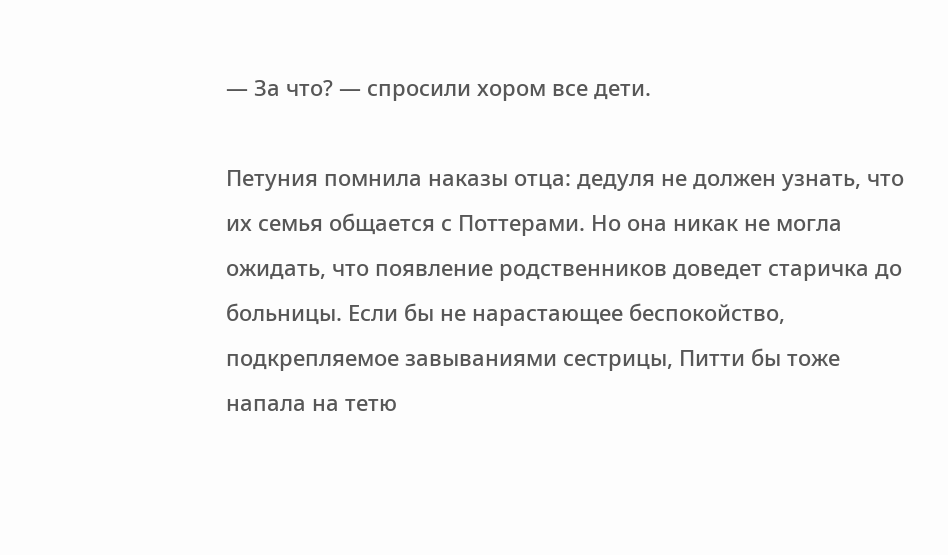— За что? — спросили хором все дети.

Петуния помнила наказы отца: дедуля не должен узнать, что их семья общается с Поттерами. Но она никак не могла ожидать, что появление родственников доведет старичка до больницы. Если бы не нарастающее беспокойство, подкрепляемое завываниями сестрицы, Питти бы тоже напала на тетю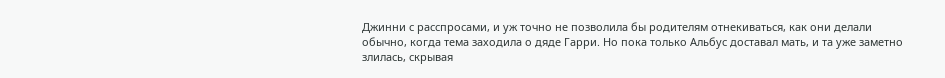Джинни с расспросами, и уж точно не позволила бы родителям отнекиваться, как они делали обычно, когда тема заходила о дяде Гарри. Но пока только Альбус доставал мать, и та уже заметно злилась, скрывая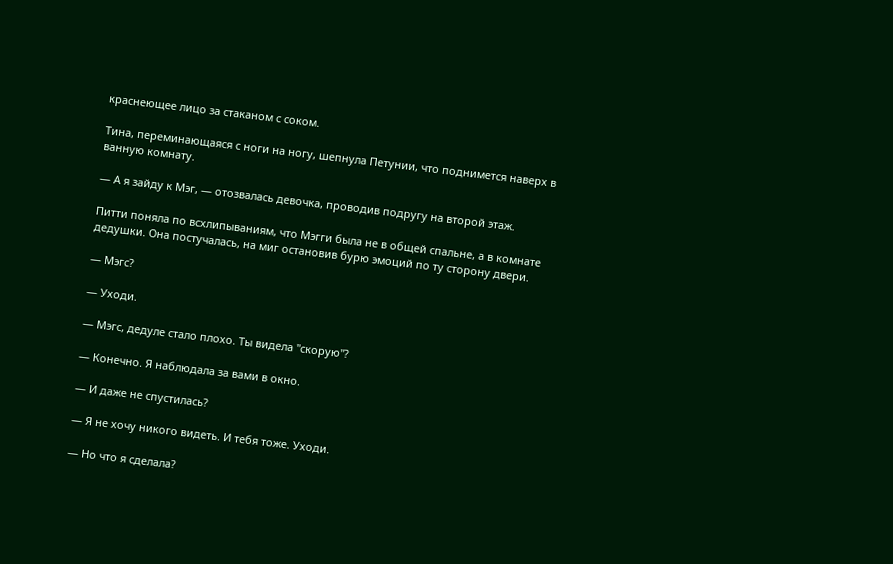краснеющее лицо за стаканом с соком.

Тина, переминающаяся с ноги на ногу, шепнула Петунии, что поднимется наверх в ванную комнату.

— А я зайду к Мэг, — отозвалась девочка, проводив подругу на второй этаж.

Питти поняла по всхлипываниям, что Мэгги была не в общей спальне, а в комнате дедушки. Она постучалась, на миг остановив бурю эмоций по ту сторону двери.

— Мэгс?

— Уходи.

— Мэгс, дедуле стало плохо. Ты видела "скорую"?

— Конечно. Я наблюдала за вами в окно.

— И даже не спустилась?

— Я не хочу никого видеть. И тебя тоже. Уходи.

— Но что я сделала?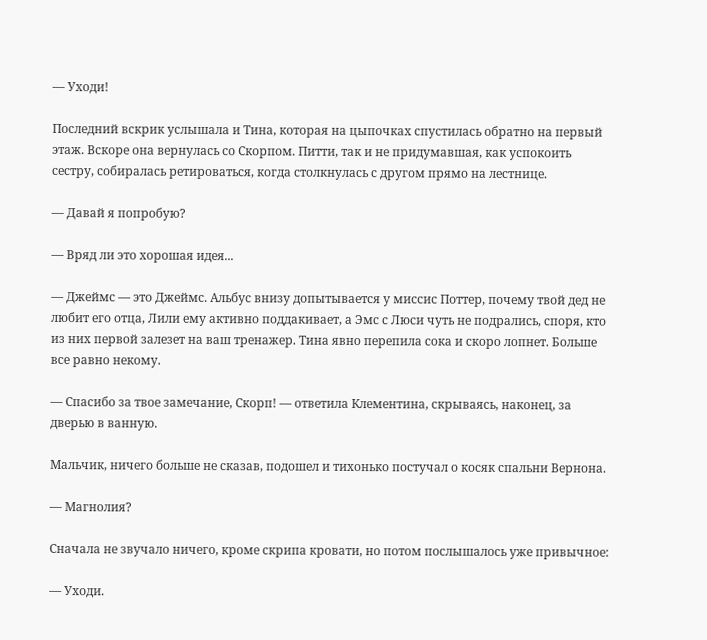— Уходи!

Последний вскрик услышала и Тина, которая на цыпочках спустилась обратно на первый этаж. Вскоре она вернулась со Скорпом. Питти, так и не придумавшая, как успокоить сестру, собиралась ретироваться, когда столкнулась с другом прямо на лестнице.

— Давай я попробую?

— Вряд ли это хорошая идея...

— Джеймс — это Джеймс. Альбус внизу допытывается у миссис Поттер, почему твой дед не любит его отца, Лили ему активно поддакивает, а Эмс с Люси чуть не подрались, споря, кто из них первой залезет на ваш тренажер. Тина явно перепила сока и скоро лопнет. Больше все равно некому.

— Спасибо за твое замечание, Скорп! — ответила Клементина, скрываясь, наконец, за дверью в ванную.

Мальчик, ничего больше не сказав, подошел и тихонько постучал о косяк спальни Вернона.

— Магнолия?

Сначала не звучало ничего, кроме скрипа кровати, но потом послышалось уже привычное:

— Уходи.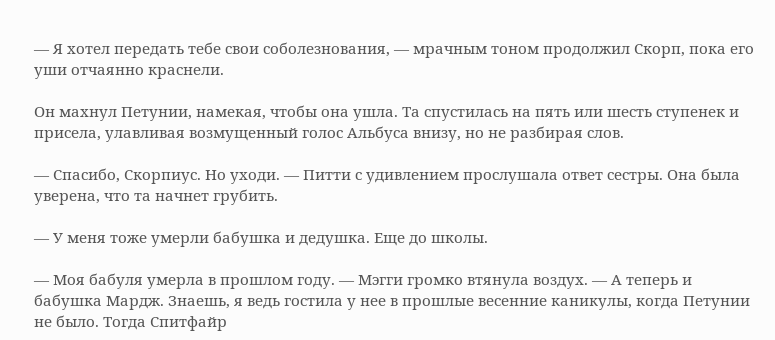— Я хотел передать тебе свои соболезнования, — мрачным тоном продолжил Скорп, пока его уши отчаянно краснели.

Он махнул Петунии, намекая, чтобы она ушла. Та спустилась на пять или шесть ступенек и присела, улавливая возмущенный голос Альбуса внизу, но не разбирая слов.

— Спасибо, Скорпиус. Но уходи. — Питти с удивлением прослушала ответ сестры. Она была уверена, что та начнет грубить.

— У меня тоже умерли бабушка и дедушка. Еще до школы.

— Моя бабуля умерла в прошлом году. — Мэгги громко втянула воздух. — А теперь и бабушка Мардж. Знаешь, я ведь гостила у нее в прошлые весенние каникулы, когда Петунии не было. Тогда Спитфайр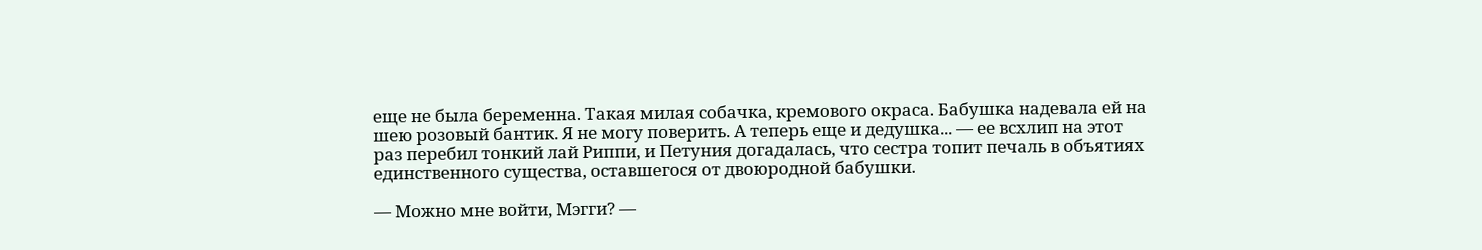еще не была беременна. Такая милая собачка, кремового окраса. Бабушка надевала ей на шею розовый бантик. Я не могу поверить. А теперь еще и дедушка... — ее всхлип на этот раз перебил тонкий лай Риппи, и Петуния догадалась, что сестра топит печаль в объятиях единственного существа, оставшегося от двоюродной бабушки.

— Можно мне войти, Мэгги? —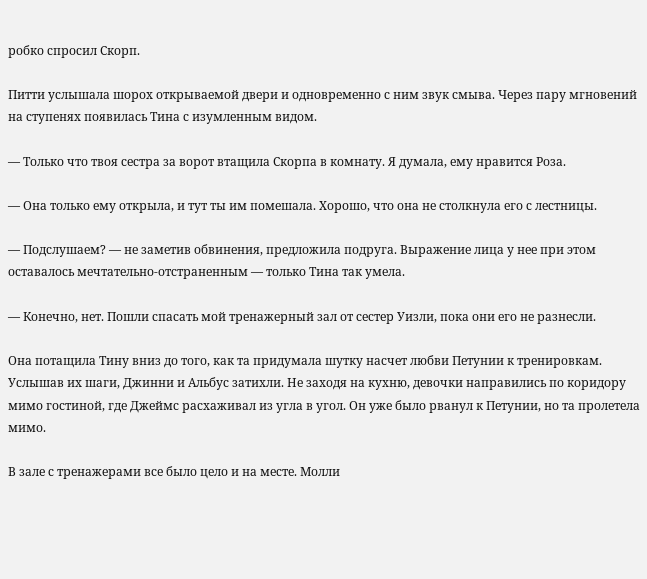робко спросил Скорп.

Питти услышала шорох открываемой двери и одновременно с ним звук смыва. Через пару мгновений на ступенях появилась Тина с изумленным видом.

— Только что твоя сестра за ворот втащила Скорпа в комнату. Я думала, ему нравится Роза.

— Она только ему открыла, и тут ты им помешала. Хорошо, что она не столкнула его с лестницы.

— Подслушаем? — не заметив обвинения, предложила подруга. Выражение лица у нее при этом оставалось мечтательно-отстраненным — только Тина так умела.

— Конечно, нет. Пошли спасать мой тренажерный зал от сестер Уизли, пока они его не разнесли.

Она потащила Тину вниз до того, как та придумала шутку насчет любви Петунии к тренировкам. Услышав их шаги, Джинни и Альбус затихли. Не заходя на кухню, девочки направились по коридору мимо гостиной, где Джеймс расхаживал из угла в угол. Он уже было рванул к Петунии, но та пролетела мимо.

В зале с тренажерами все было цело и на месте. Молли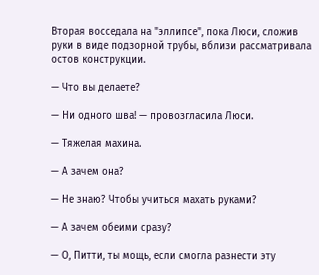Вторая восседала на "эллипсе", пока Люси, сложив руки в виде подзорной трубы, вблизи рассматривала остов конструкции.

— Что вы делаете?

— Ни одного шва! — провозгласила Люси.

— Тяжелая махина.

— А зачем она?

— Не знаю? Чтобы учиться махать руками?

— А зачем обеими сразу?

— О, Питти, ты мощь, если смогла разнести эту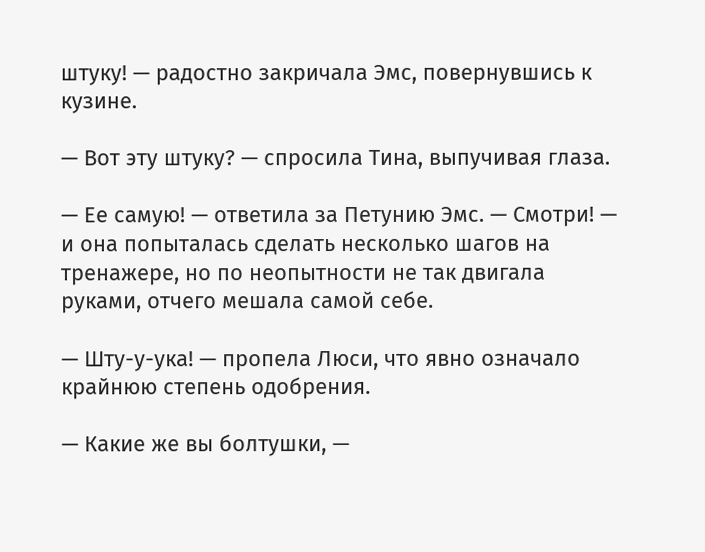штуку! — радостно закричала Эмс, повернувшись к кузине.

— Вот эту штуку? — спросила Тина, выпучивая глаза.

— Ее самую! — ответила за Петунию Эмс. — Смотри! — и она попыталась сделать несколько шагов на тренажере, но по неопытности не так двигала руками, отчего мешала самой себе.

— Шту-у-ука! — пропела Люси, что явно означало крайнюю степень одобрения.

— Какие же вы болтушки, —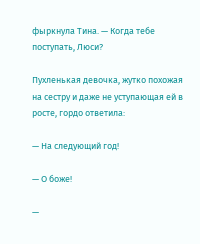фыркнула Тина. — Когда тебе поступать, Люси?

Пухленькая девочка, жутко похожая на сестру и даже не уступающая ей в росте, гордо ответила:

— На следующий год!

— О боже!

—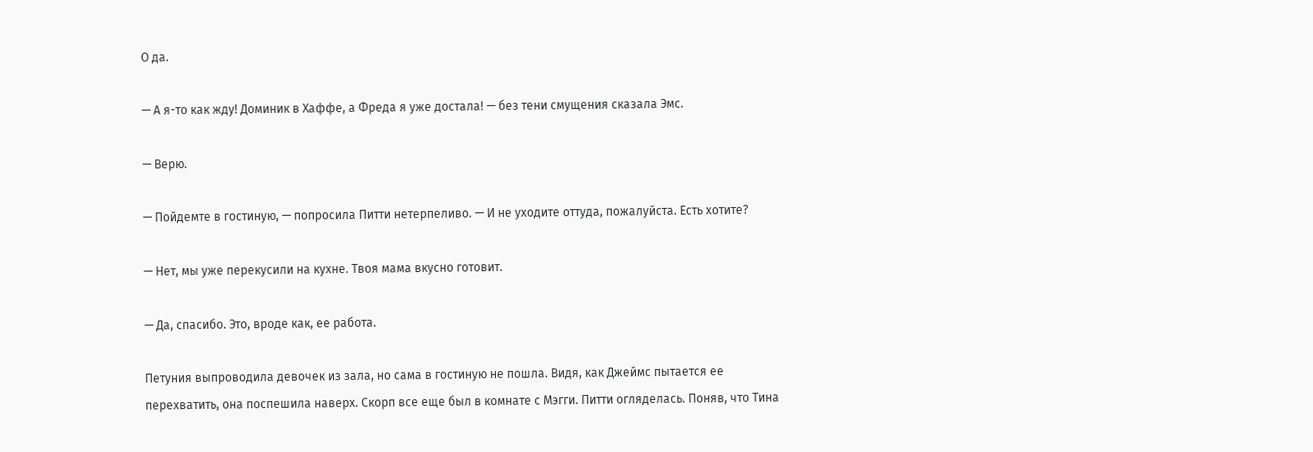О да.

— А я-то как жду! Доминик в Хаффе, а Фреда я уже достала! — без тени смущения сказала Эмс.

— Верю.

— Пойдемте в гостиную, — попросила Питти нетерпеливо. — И не уходите оттуда, пожалуйста. Есть хотите?

— Нет, мы уже перекусили на кухне. Твоя мама вкусно готовит.

— Да, спасибо. Это, вроде как, ее работа.

Петуния выпроводила девочек из зала, но сама в гостиную не пошла. Видя, как Джеймс пытается ее перехватить, она поспешила наверх. Скорп все еще был в комнате с Мэгги. Питти огляделась. Поняв, что Тина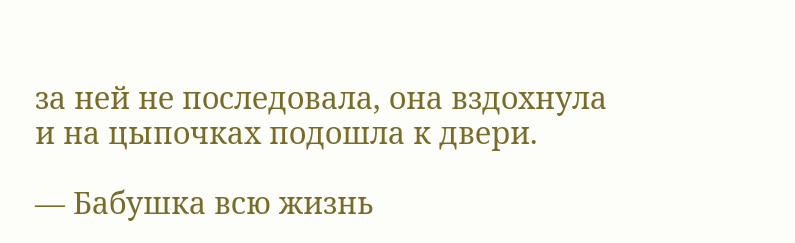за ней не последовала, она вздохнула и на цыпочках подошла к двери.

— Бабушка всю жизнь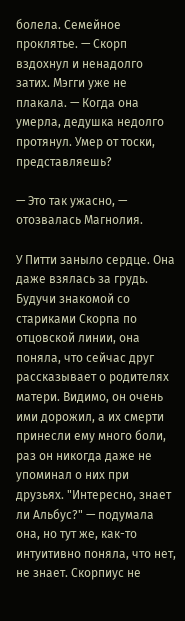болела. Семейное проклятье. — Скорп вздохнул и ненадолго затих. Мэгги уже не плакала. — Когда она умерла, дедушка недолго протянул. Умер от тоски, представляешь?

— Это так ужасно, — отозвалась Магнолия.

У Питти заныло сердце. Она даже взялась за грудь. Будучи знакомой со стариками Скорпа по отцовской линии, она поняла, что сейчас друг рассказывает о родителях матери. Видимо, он очень ими дорожил, а их смерти принесли ему много боли, раз он никогда даже не упоминал о них при друзьях. "Интересно, знает ли Альбус?" — подумала она, но тут же, как-то интуитивно поняла, что нет, не знает. Скорпиус не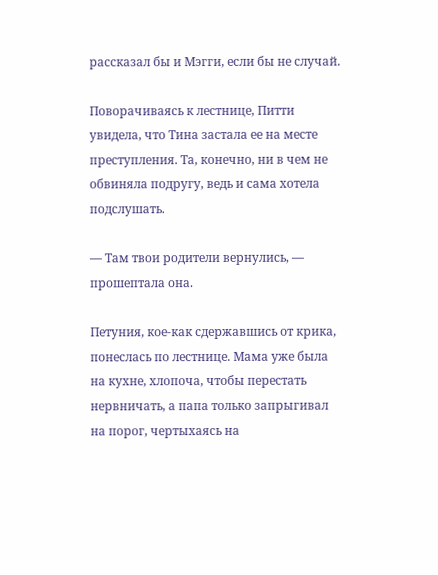рассказал бы и Мэгги, если бы не случай.

Поворачиваясь к лестнице, Питти увидела, что Тина застала ее на месте преступления. Та, конечно, ни в чем не обвиняла подругу, ведь и сама хотела подслушать.

— Там твои родители вернулись, — прошептала она.

Петуния, кое-как сдержавшись от крика, понеслась по лестнице. Мама уже была на кухне, хлопоча, чтобы перестать нервничать, а папа только запрыгивал на порог, чертыхаясь на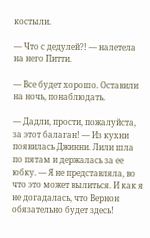костыли.

— Что с дедулей?! — налетела на него Питти.

— Все будет хорошо. Оставили на ночь, понаблюдать.

— Дадли, прости, пожалуйста, за этот балаган! — Из кухни появилась Джинни. Лили шла по пятам и держалась за ее юбку. — Я не представляла, во что это может вылиться. И как я не догадалась, что Вернон обязательно будет здесь!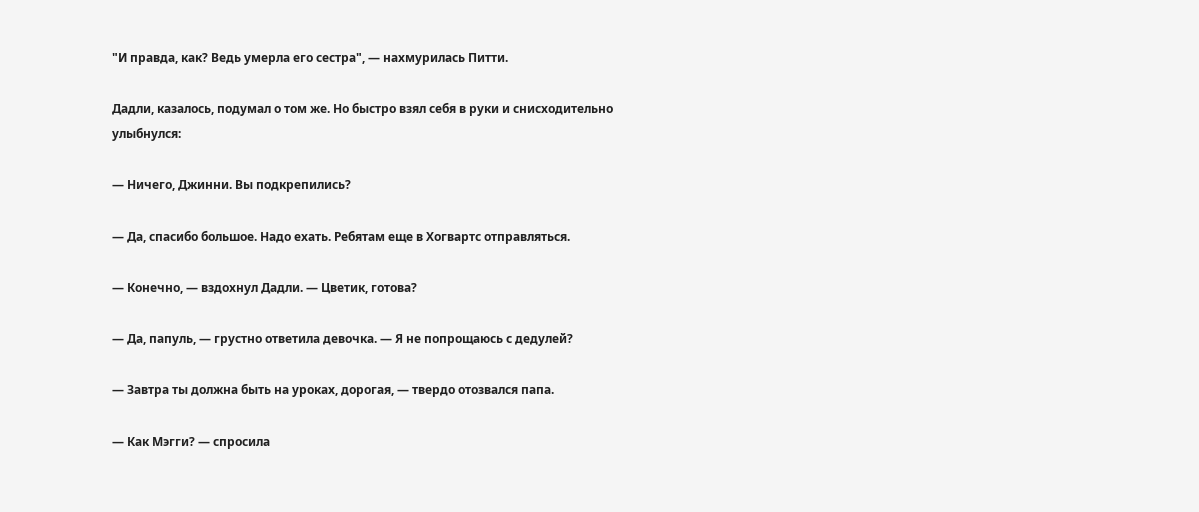"И правда, как? Ведь умерла его сестра", — нахмурилась Питти.

Дадли, казалось, подумал о том же. Но быстро взял себя в руки и снисходительно улыбнулся:

— Ничего, Джинни. Вы подкрепились?

— Да, спасибо большое. Надо ехать. Ребятам еще в Хогвартс отправляться.

— Конечно, — вздохнул Дадли. — Цветик, готова?

— Да, папуль, — грустно ответила девочка. — Я не попрощаюсь с дедулей?

— Завтра ты должна быть на уроках, дорогая, — твердо отозвался папа.

— Как Мэгги? — спросила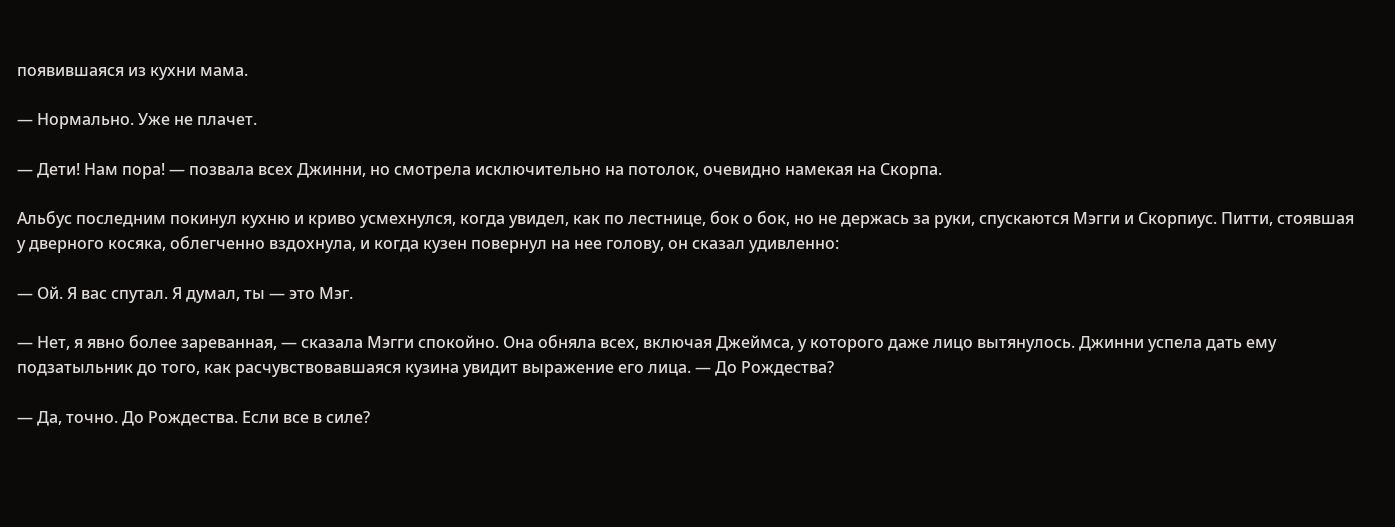появившаяся из кухни мама.

— Нормально. Уже не плачет.

— Дети! Нам пора! — позвала всех Джинни, но смотрела исключительно на потолок, очевидно намекая на Скорпа.

Альбус последним покинул кухню и криво усмехнулся, когда увидел, как по лестнице, бок о бок, но не держась за руки, спускаются Мэгги и Скорпиус. Питти, стоявшая у дверного косяка, облегченно вздохнула, и когда кузен повернул на нее голову, он сказал удивленно:

— Ой. Я вас спутал. Я думал, ты — это Мэг.

— Нет, я явно более зареванная, — сказала Мэгги спокойно. Она обняла всех, включая Джеймса, у которого даже лицо вытянулось. Джинни успела дать ему подзатыльник до того, как расчувствовавшаяся кузина увидит выражение его лица. — До Рождества?

— Да, точно. До Рождества. Если все в силе?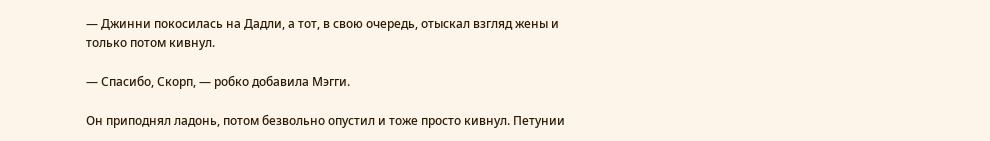— Джинни покосилась на Дадли, а тот, в свою очередь, отыскал взгляд жены и только потом кивнул.

— Спасибо, Скорп, — робко добавила Мэгги.

Он приподнял ладонь, потом безвольно опустил и тоже просто кивнул. Петунии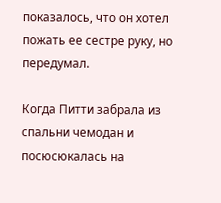показалось, что он хотел пожать ее сестре руку, но передумал.

Когда Питти забрала из спальни чемодан и посюсюкалась на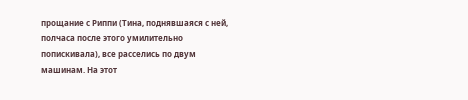прощание с Риппи (Тина, поднявшаяся с ней, полчаса после этого умилительно попискивала), все расселись по двум машинам. На этот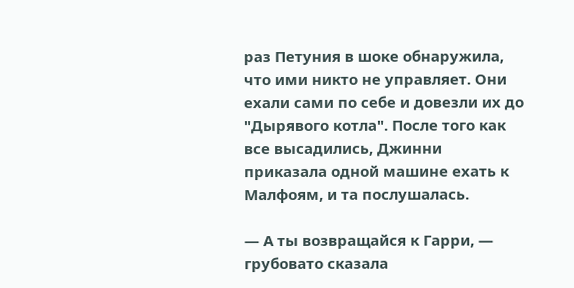раз Петуния в шоке обнаружила, что ими никто не управляет. Они ехали сами по себе и довезли их до "Дырявого котла". После того как все высадились, Джинни приказала одной машине ехать к Малфоям, и та послушалась.

— А ты возвращайся к Гарри, — грубовато сказала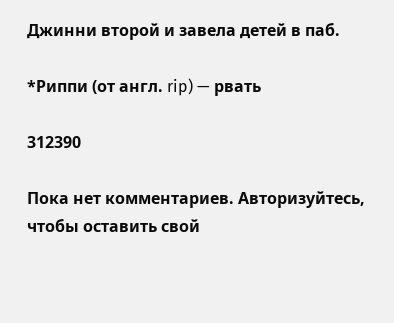Джинни второй и завела детей в паб.

*Риппи (от англ. rip) — рвать

312390

Пока нет комментариев. Авторизуйтесь, чтобы оставить свой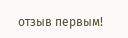отзыв первым!